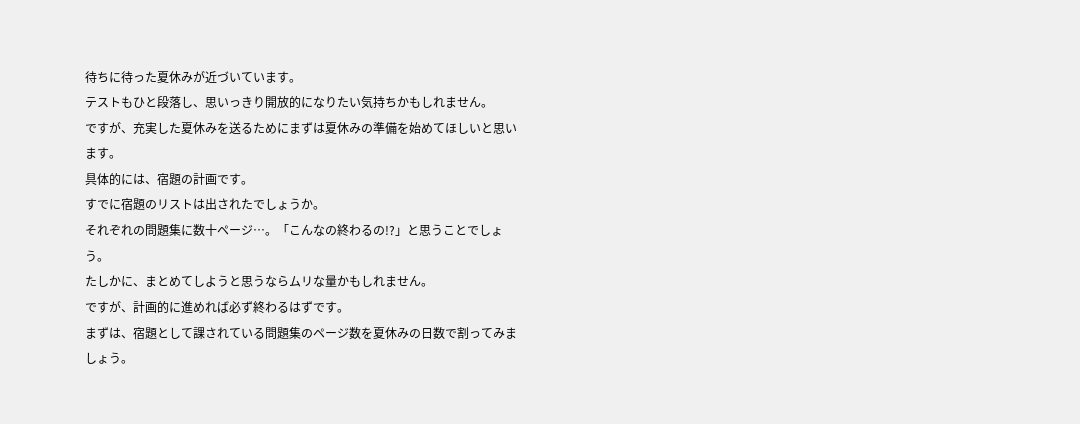待ちに待った夏休みが近づいています。
テストもひと段落し、思いっきり開放的になりたい気持ちかもしれません。
ですが、充実した夏休みを送るためにまずは夏休みの準備を始めてほしいと思います。
具体的には、宿題の計画です。
すでに宿題のリストは出されたでしょうか。
それぞれの問題集に数十ページ…。「こんなの終わるの!?」と思うことでしょう。
たしかに、まとめてしようと思うならムリな量かもしれません。
ですが、計画的に進めれば必ず終わるはずです。
まずは、宿題として課されている問題集のページ数を夏休みの日数で割ってみましょう。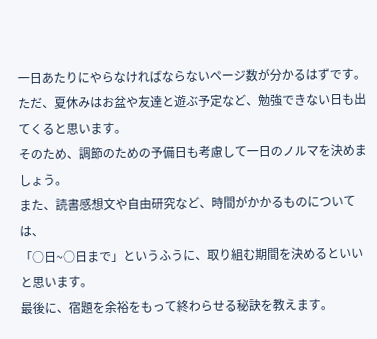一日あたりにやらなければならないページ数が分かるはずです。
ただ、夏休みはお盆や友達と遊ぶ予定など、勉強できない日も出てくると思います。
そのため、調節のための予備日も考慮して一日のノルマを決めましょう。
また、読書感想文や自由研究など、時間がかかるものについては、
「○日~○日まで」というふうに、取り組む期間を決めるといいと思います。
最後に、宿題を余裕をもって終わらせる秘訣を教えます。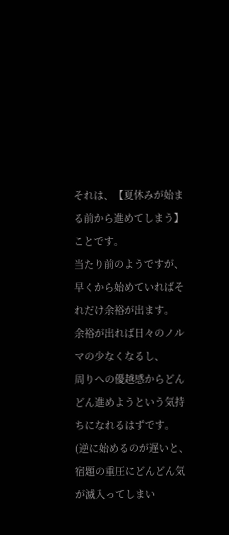それは、【夏休みが始まる前から進めてしまう】ことです。
当たり前のようですが、早くから始めていればそれだけ余裕が出ます。
余裕が出れば日々のノルマの少なくなるし、
周りへの優越感からどんどん進めようという気持ちになれるはずです。
(逆に始めるのが遅いと、宿題の重圧にどんどん気が滅入ってしまい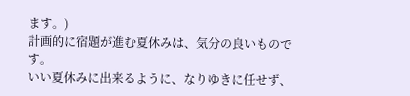ます。)
計画的に宿題が進む夏休みは、気分の良いものです。
いい夏休みに出来るように、なりゆきに任せず、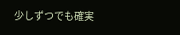少しずつでも確実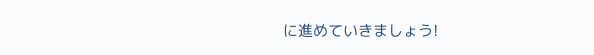に進めていきましょう!